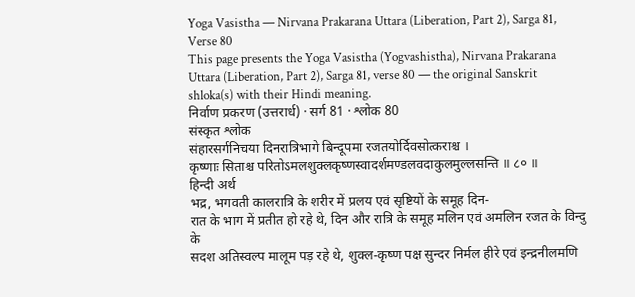Yoga Vasistha — Nirvana Prakarana Uttara (Liberation, Part 2), Sarga 81, Verse 80
This page presents the Yoga Vasistha (Yogvashistha), Nirvana Prakarana Uttara (Liberation, Part 2), Sarga 81, verse 80 — the original Sanskrit shloka(s) with their Hindi meaning.
निर्वाण प्रकरण (उत्तरार्ध) · सर्ग 81 · श्लोक 80
संस्कृत श्लोक
संहारसर्गनिचया दिनरात्रिभागे बिन्दूपमा रजतयोर्दिवसोत्कराश्च ।
कृष्णाः सिताश्च परितोऽमलशुक्लकृष्णस्वादर्शमण्डलवदाकुलमुल्लसन्ति ॥ ८० ॥
हिन्दी अर्थ
भद्र, भगवती कालरात्रि के शरीर में प्रलय एवं सृष्टियों के समूह दिन-
रात के भाग में प्रतीत हो रहे थे, दिन और रात्रि के समूह मलिन एवं अमलिन रजत के विन्दु के
सदश अतिस्वल्प मालूम पड़ रहे थे, शुक्ल-कृष्ण पक्ष सुन्दर निर्मल हीरे एवं इन्द्रनीलमणि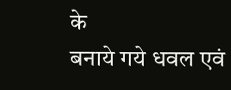के
बनाये गये धवल एवं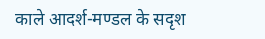काले आदर्श-मण्डल के सदृश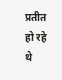प्रतीत हो रहे थे